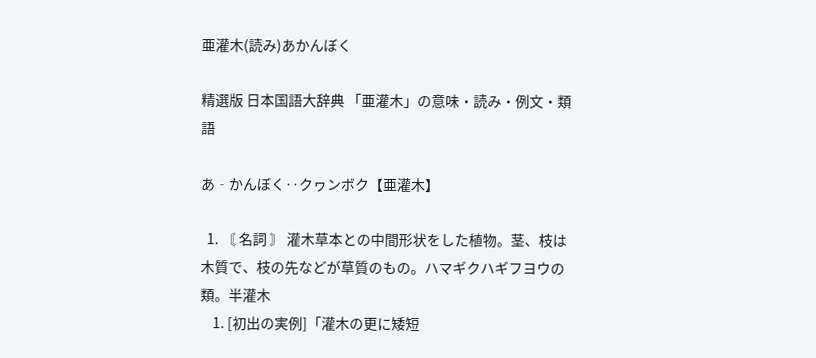亜灌木(読み)あかんぼく

精選版 日本国語大辞典 「亜灌木」の意味・読み・例文・類語

あ‐かんぼく‥クヮンボク【亜灌木】

  1. 〘 名詞 〙 灌木草本との中間形状をした植物。茎、枝は木質で、枝の先などが草質のもの。ハマギクハギフヨウの類。半灌木
    1. [初出の実例]「灌木の更に矮短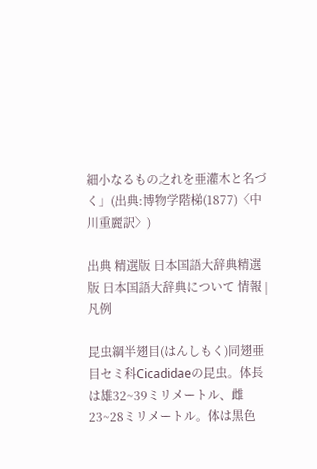細小なるもの之れを亜灌木と名づく」(出典:博物学階梯(1877)〈中川重麗訳〉)

出典 精選版 日本国語大辞典精選版 日本国語大辞典について 情報 | 凡例

昆虫綱半翅目(はんしもく)同翅亜目セミ科Cicadidaeの昆虫。体長は雄32~39ミリメートル、雌23~28ミリメートル。体は黒色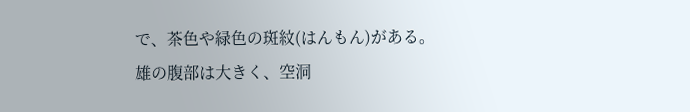で、茶色や緑色の斑紋(はんもん)がある。雄の腹部は大きく、空洞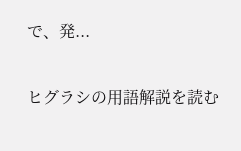で、発...

ヒグラシの用語解説を読む